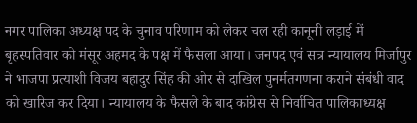नगर पालिका अध्यक्ष पद के चुनाव परिणाम को लेकर चल रही कानूनी लड़ाई में बृहस्पतिवार को मंसूर अहमद के पक्ष में फैसला आया। जनपद एवं सत्र न्यायालय मिर्जापुर ने भाजपा प्रत्याशी विजय बहादुर सिंह की ओर से दाखिल पुनर्मतगणना कराने संबंधी वाद को खारिज कर दिया। न्यायालय के फैसले के बाद कांग्रेस से निर्वाचित पालिकाध्यक्ष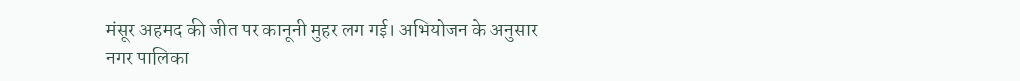मंसूर अहमद की जीत पर कानूनी मुहर लग गई। अभियोजन के अनुसार
नगर पालिका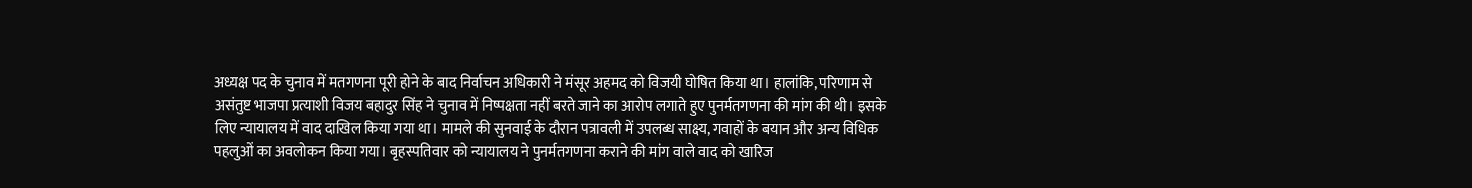अध्यक्ष पद के चुनाव में मतगणना पूरी होने के बाद निर्वाचन अधिकारी ने मंसूर अहमद को विजयी घोषित किया था। हालांकि, परिणाम से असंतुष्ट भाजपा प्रत्याशी विजय बहादुर सिंह ने चुनाव में निष्पक्षता नहीं बरते जाने का आरोप लगाते हुए पुनर्मतगणना की मांग की थी। इसके लिए न्यायालय में वाद दाखिल किया गया था। मामले की सुनवाई के दौरान पत्रावली में उपलब्ध साक्ष्य, गवाहों के बयान और अन्य विधिक पहलुओं का अवलोकन किया गया। बृहस्पतिवार को न्यायालय ने पुनर्मतगणना कराने की मांग वाले वाद को खारिज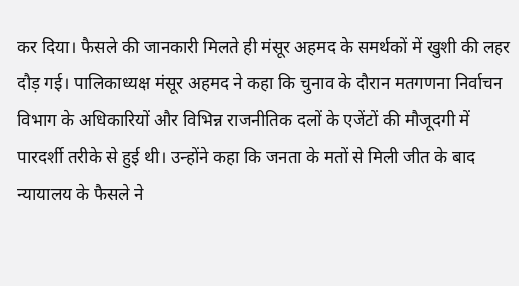कर दिया। फैसले की जानकारी मिलते ही मंसूर अहमद के समर्थकों में खुशी की लहर दौड़ गई। पालिकाध्यक्ष मंसूर अहमद ने कहा कि चुनाव के दौरान मतगणना निर्वाचन विभाग के अधिकारियों और विभिन्न राजनीतिक दलों के एजेंटों की मौजूदगी में पारदर्शी तरीके से हुई थी। उन्होंने कहा कि जनता के मतों से मिली जीत के बाद न्यायालय के फैसले ने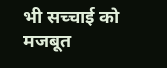भी सच्चाई को मजबूत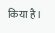किया है।